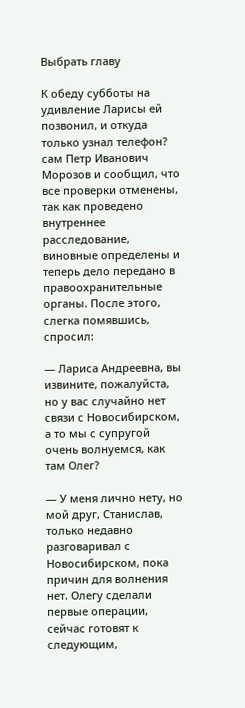Выбрать главу

К обеду субботы на удивление Ларисы ей позвонил, и откуда только узнал телефон? сам Петр Иванович Морозов и сообщил, что все проверки отменены, так как проведено внутреннее расследование, виновные определены и теперь дело передано в правоохранительные органы. После этого, слегка помявшись, спросил:

— Лариса Андреевна, вы извините, пожалуйста, но у вас случайно нет связи с Новосибирском, а то мы с супругой очень волнуемся, как там Олег?

— У меня лично нету, но мой друг, Станислав, только недавно разговаривал с Новосибирском, пока причин для волнения нет. Олегу сделали первые операции, сейчас готовят к следующим,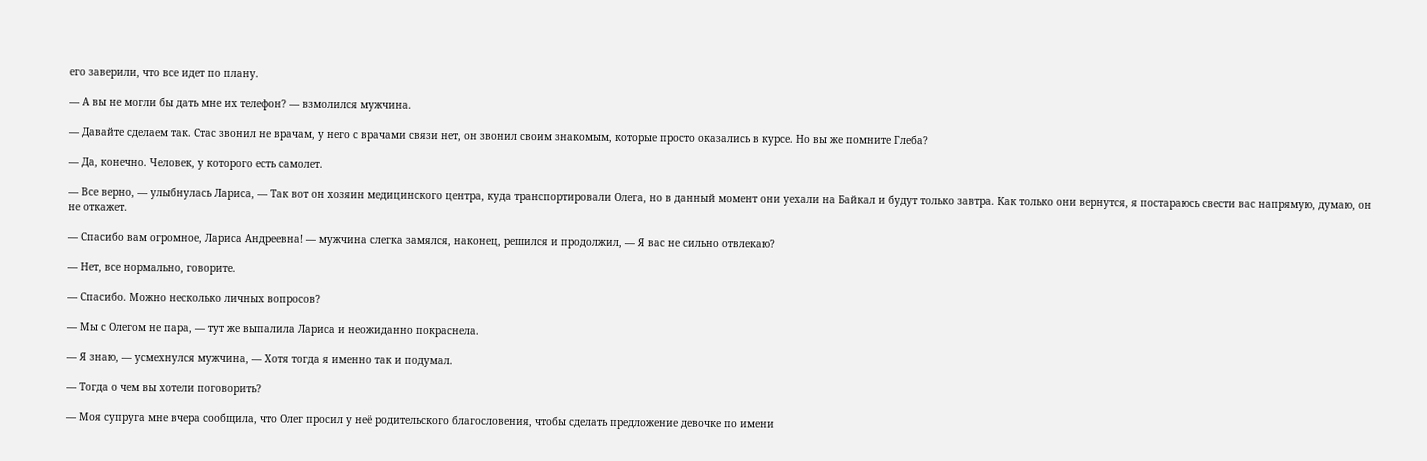его заверили, что все идет по плану.

— А вы не могли бы дать мне их телефон? — взмолился мужчина.

— Давайте сделаем так. Стас звонил не врачам, у него с врачами связи нет, он звонил своим знакомым, которые просто оказались в курсе. Но вы же помните Глеба?

— Да, конечно. Человек, у которого есть самолет.

— Все верно, — улыбнулась Лариса, — Так вот он хозяин медицинского центра, куда транспортировали Олега, но в данный момент они уехали на Байкал и будут только завтра. Как только они вернутся, я постараюсь свести вас напрямую, думаю, он не откажет.

— Спасибо вам огромное, Лариса Андреевна! — мужчина слегка замялся, наконец, решился и продолжил, — Я вас не сильно отвлекаю?

— Нет, все нормально, говорите.

— Спасибо. Можно несколько личных вопросов?

— Мы с Олегом не пара, — тут же выпалила Лариса и неожиданно покраснела.

— Я знаю, — усмехнулся мужчина, — Хотя тогда я именно так и подумал.

— Тогда о чем вы хотели поговорить?

— Моя супруга мне вчера сообщила, что Олег просил у неё родительского благословения, чтобы сделать предложение девочке по имени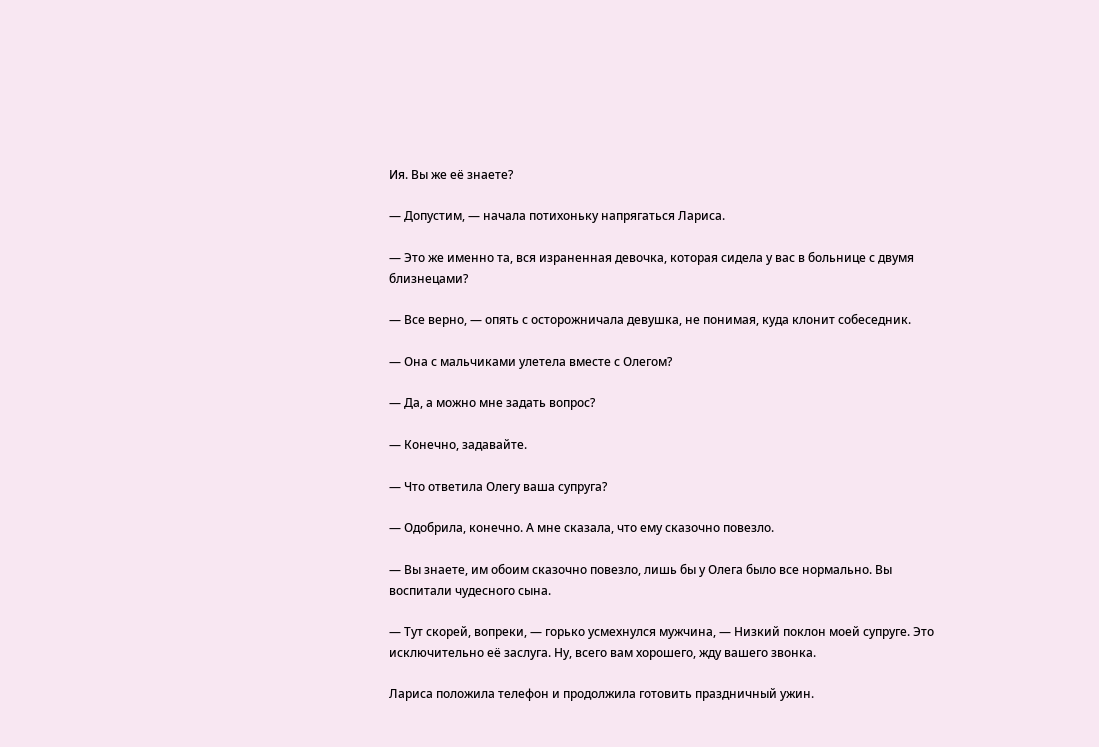Ия. Вы же её знаете?

— Допустим, — начала потихоньку напрягаться Лариса.

— Это же именно та, вся израненная девочка, которая сидела у вас в больнице с двумя близнецами?

— Все верно, — опять с осторожничала девушка, не понимая, куда клонит собеседник.

— Она с мальчиками улетела вместе с Олегом?

— Да, а можно мне задать вопрос?

— Конечно, задавайте.

— Что ответила Олегу ваша супруга?

— Одобрила, конечно. А мне сказала, что ему сказочно повезло.

— Вы знаете, им обоим сказочно повезло, лишь бы у Олега было все нормально. Вы воспитали чудесного сына.

— Тут скорей, вопреки, — горько усмехнулся мужчина, — Низкий поклон моей супруге. Это исключительно её заслуга. Ну, всего вам хорошего, жду вашего звонка.

Лариса положила телефон и продолжила готовить праздничный ужин.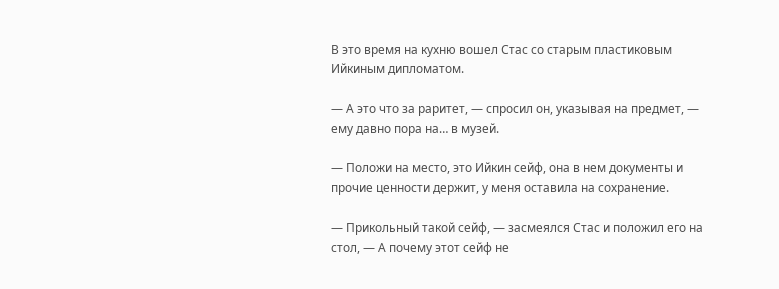В это время на кухню вошел Стас со старым пластиковым Ийкиным дипломатом.

— А это что за раритет, — спросил он, указывая на предмет, — ему давно пора на… в музей.

— Положи на место, это Ийкин сейф, она в нем документы и прочие ценности держит, у меня оставила на сохранение.

— Прикольный такой сейф, — засмеялся Стас и положил его на стол, — А почему этот сейф не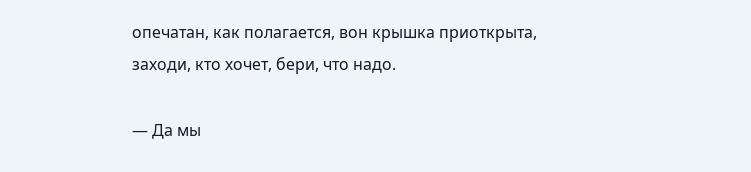опечатан, как полагается, вон крышка приоткрыта, заходи, кто хочет, бери, что надо.

— Да мы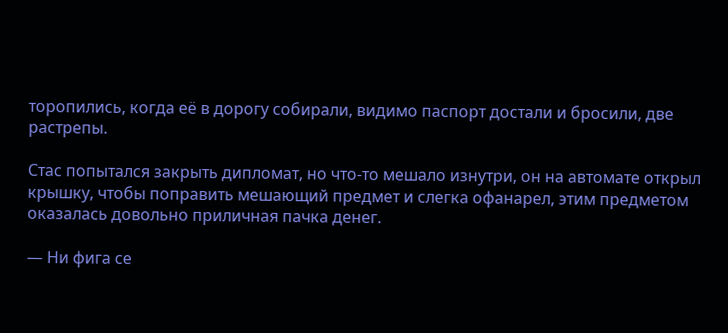торопились, когда её в дорогу собирали, видимо паспорт достали и бросили, две растрепы.

Стас попытался закрыть дипломат, но что-то мешало изнутри, он на автомате открыл крышку, чтобы поправить мешающий предмет и слегка офанарел, этим предметом оказалась довольно приличная пачка денег.

— Ни фига се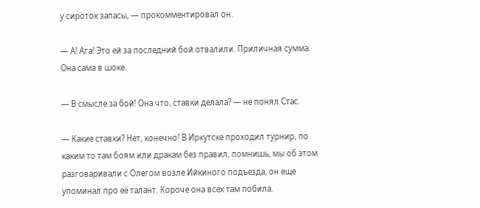у сироток запасы, — прокомментировал он.

— А! Ага! Это ей за последний бой отвалили. Приличная сумма. Она сама в шоке.

— В смысле за бой! Она что, ставки делала? — не понял Стас.

— Какие ставки? Нет, конечно! В Иркутске проходил турнир, по каким то там боям или дракам без правил, помнишь, мы об этом разговаривали с Олегом возле Ийкиного подъезда, он еще упоминал про её талант. Короче она всех там побила.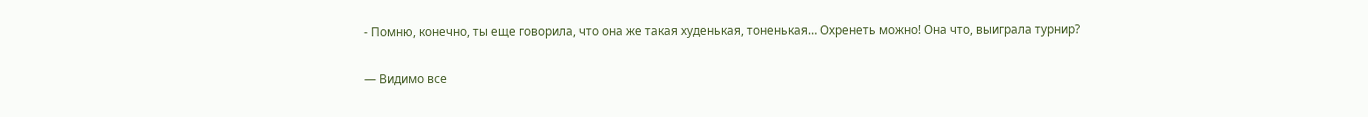- Помню, конечно, ты еще говорила, что она же такая худенькая, тоненькая… Охренеть можно! Она что, выиграла турнир?

— Видимо все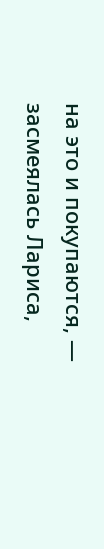на это и покупаются, — засмеялась Лариса,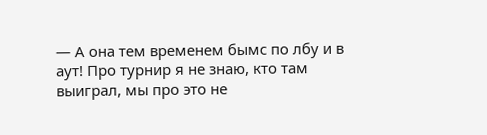— А она тем временем бымс по лбу и в аут! Про турнир я не знаю, кто там выиграл, мы про это не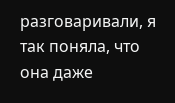разговаривали, я так поняла, что она даже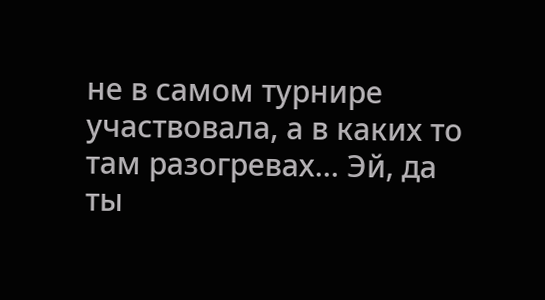не в самом турнире участвовала, а в каких то там разогревах… Эй, да ты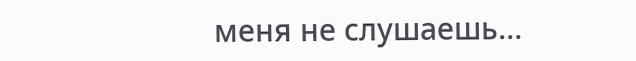меня не слушаешь…